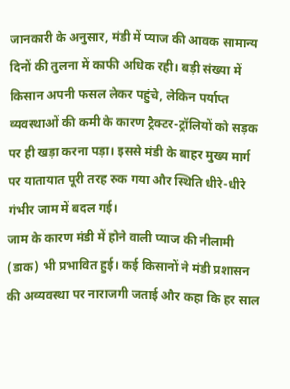जानकारी के अनुसार, मंडी में प्याज की आवक सामान्य दिनों की तुलना में काफी अधिक रही। बड़ी संख्या में किसान अपनी फसल लेकर पहुंचे, लेकिन पर्याप्त व्यवस्थाओं की कमी के कारण ट्रैक्टर-ट्रॉलियों को सड़क पर ही खड़ा करना पड़ा। इससे मंडी के बाहर मुख्य मार्ग पर यातायात पूरी तरह रुक गया और स्थिति धीरे-धीरे गंभीर जाम में बदल गई।
जाम के कारण मंडी में होने वाली प्याज की नीलामी (डाक) भी प्रभावित हुई। कई किसानों ने मंडी प्रशासन की अव्यवस्था पर नाराजगी जताई और कहा कि हर साल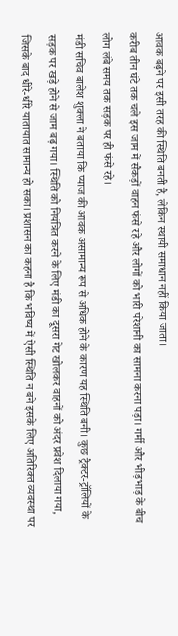आवक बढ़ने पर इसी तरह की स्थिति बनती है, लेकिन स्थायी समाधान नहीं किया जाता।
करीब तीन घंटे तक चले इस जाम में सैकड़ों वाहन फंसे रहे और लोगों को भारी परेशानी का सामना करना पड़ा। गर्मी और भीड़भाड़ के बीच लोग लंबे समय तक सड़क पर ही फंसे रहे।
मंडी सचिव बालेश शुक्ला ने बताया कि प्याज की आवक असामान्य रूप से अधिक होने के कारण यह स्थिति बनी। कुछ ट्रैक्टर-ट्रॉलियों के सड़क पर खड़े होने से जाम बढ़ गया। स्थिति को नियंत्रित करने के लिए मंडी का दूसरा गेट खोलकर वाहनों को अंदर प्रवेश दिलाया गया, जिसके बाद धीरे-धीरे यातायात सामान्य हो सका। प्रशासन का कहना है कि भविष्य में ऐसी स्थिति न बने इसके लिए अतिरिक्त व्यवस्था पर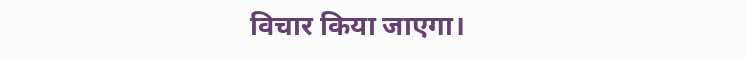विचार किया जाएगा।